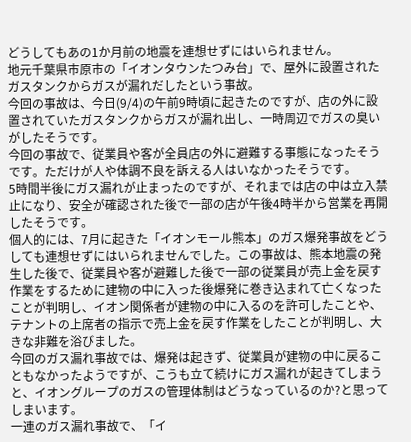どうしてもあの1か月前の地震を連想せずにはいられません。
地元千葉県市原市の「イオンタウンたつみ台」で、屋外に設置されたガスタンクからガスが漏れだしたという事故。
今回の事故は、今日(9/4)の午前9時頃に起きたのですが、店の外に設置されていたガスタンクからガスが漏れ出し、一時周辺でガスの臭いがしたそうです。
今回の事故で、従業員や客が全員店の外に避難する事態になったそうです。ただけが人や体調不良を訴える人はいなかったそうです。
5時間半後にガス漏れが止まったのですが、それまでは店の中は立入禁止になり、安全が確認された後で一部の店が午後4時半から営業を再開したそうです。
個人的には、7月に起きた「イオンモール熊本」のガス爆発事故をどうしても連想せずにはいられませんでした。この事故は、熊本地震の発生した後で、従業員や客が避難した後で一部の従業員が売上金を戻す作業をするために建物の中に入った後爆発に巻き込まれて亡くなったことが判明し、イオン関係者が建物の中に入るのを許可したことや、テナントの上席者の指示で売上金を戻す作業をしたことが判明し、大きな非難を浴びました。
今回のガス漏れ事故では、爆発は起きず、従業員が建物の中に戻ることもなかったようですが、こうも立て続けにガス漏れが起きてしまうと、イオングループのガスの管理体制はどうなっているのか?と思ってしまいます。
一連のガス漏れ事故で、「イ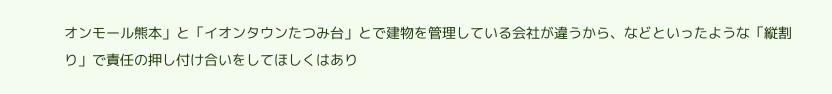オンモール熊本」と「イオンタウンたつみ台」とで建物を管理している会社が違うから、などといったような「縦割り」で責任の押し付け合いをしてほしくはあり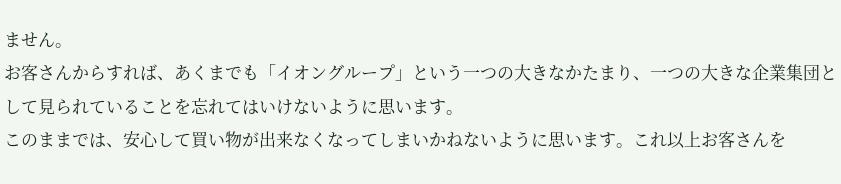ません。
お客さんからすれば、あくまでも「イオングループ」という一つの大きなかたまり、一つの大きな企業集団として見られていることを忘れてはいけないように思います。
このままでは、安心して買い物が出来なくなってしまいかねないように思います。これ以上お客さんを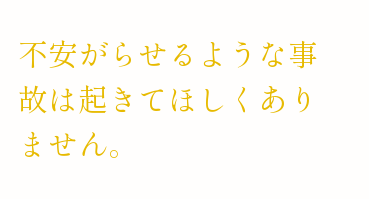不安がらせるような事故は起きてほしくありません。